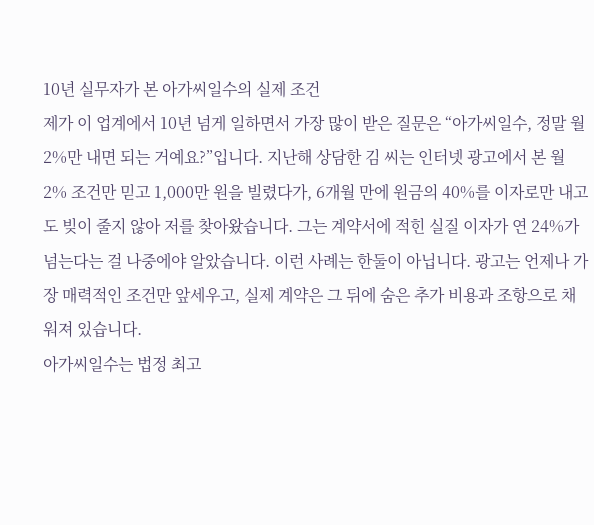10년 실무자가 본 아가씨일수의 실제 조건
제가 이 업계에서 10년 넘게 일하면서 가장 많이 받은 질문은 “아가씨일수, 정말 월 2%만 내면 되는 거예요?”입니다. 지난해 상담한 김 씨는 인터넷 광고에서 본 월 2% 조건만 믿고 1,000만 원을 빌렸다가, 6개월 만에 원금의 40%를 이자로만 내고도 빚이 줄지 않아 저를 찾아왔습니다. 그는 계약서에 적힌 실질 이자가 연 24%가 넘는다는 걸 나중에야 알았습니다. 이런 사례는 한둘이 아닙니다. 광고는 언제나 가장 매력적인 조건만 앞세우고, 실제 계약은 그 뒤에 숨은 추가 비용과 조항으로 채워져 있습니다.
아가씨일수는 법정 최고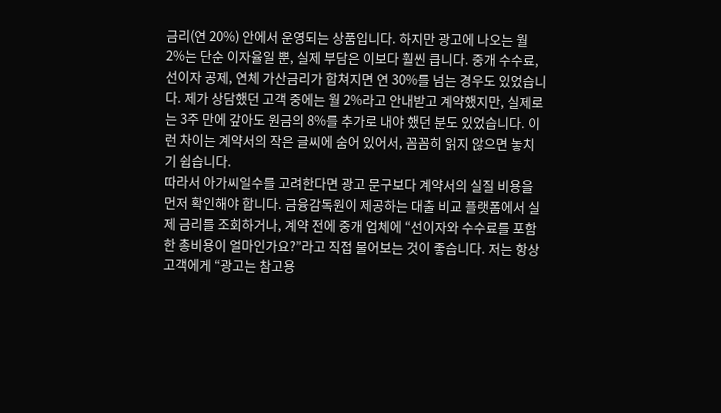금리(연 20%) 안에서 운영되는 상품입니다. 하지만 광고에 나오는 월 2%는 단순 이자율일 뿐, 실제 부담은 이보다 훨씬 큽니다. 중개 수수료, 선이자 공제, 연체 가산금리가 합쳐지면 연 30%를 넘는 경우도 있었습니다. 제가 상담했던 고객 중에는 월 2%라고 안내받고 계약했지만, 실제로는 3주 만에 갚아도 원금의 8%를 추가로 내야 했던 분도 있었습니다. 이런 차이는 계약서의 작은 글씨에 숨어 있어서, 꼼꼼히 읽지 않으면 놓치기 쉽습니다.
따라서 아가씨일수를 고려한다면 광고 문구보다 계약서의 실질 비용을 먼저 확인해야 합니다. 금융감독원이 제공하는 대출 비교 플랫폼에서 실제 금리를 조회하거나, 계약 전에 중개 업체에 “선이자와 수수료를 포함한 총비용이 얼마인가요?”라고 직접 물어보는 것이 좋습니다. 저는 항상 고객에게 “광고는 참고용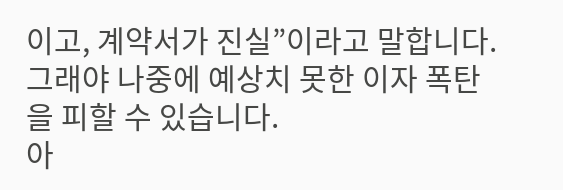이고, 계약서가 진실”이라고 말합니다. 그래야 나중에 예상치 못한 이자 폭탄을 피할 수 있습니다.
아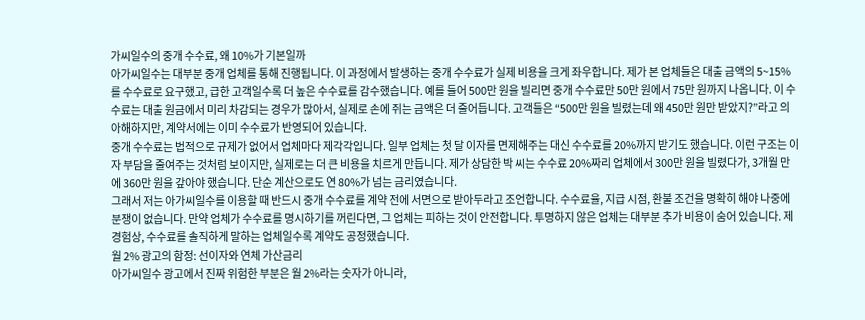가씨일수의 중개 수수료, 왜 10%가 기본일까
아가씨일수는 대부분 중개 업체를 통해 진행됩니다. 이 과정에서 발생하는 중개 수수료가 실제 비용을 크게 좌우합니다. 제가 본 업체들은 대출 금액의 5~15%를 수수료로 요구했고, 급한 고객일수록 더 높은 수수료를 감수했습니다. 예를 들어 500만 원을 빌리면 중개 수수료만 50만 원에서 75만 원까지 나옵니다. 이 수수료는 대출 원금에서 미리 차감되는 경우가 많아서, 실제로 손에 쥐는 금액은 더 줄어듭니다. 고객들은 “500만 원을 빌렸는데 왜 450만 원만 받았지?”라고 의아해하지만, 계약서에는 이미 수수료가 반영되어 있습니다.
중개 수수료는 법적으로 규제가 없어서 업체마다 제각각입니다. 일부 업체는 첫 달 이자를 면제해주는 대신 수수료를 20%까지 받기도 했습니다. 이런 구조는 이자 부담을 줄여주는 것처럼 보이지만, 실제로는 더 큰 비용을 치르게 만듭니다. 제가 상담한 박 씨는 수수료 20%짜리 업체에서 300만 원을 빌렸다가, 3개월 만에 360만 원을 갚아야 했습니다. 단순 계산으로도 연 80%가 넘는 금리였습니다.
그래서 저는 아가씨일수를 이용할 때 반드시 중개 수수료를 계약 전에 서면으로 받아두라고 조언합니다. 수수료율, 지급 시점, 환불 조건을 명확히 해야 나중에 분쟁이 없습니다. 만약 업체가 수수료를 명시하기를 꺼린다면, 그 업체는 피하는 것이 안전합니다. 투명하지 않은 업체는 대부분 추가 비용이 숨어 있습니다. 제 경험상, 수수료를 솔직하게 말하는 업체일수록 계약도 공정했습니다.
월 2% 광고의 함정: 선이자와 연체 가산금리
아가씨일수 광고에서 진짜 위험한 부분은 월 2%라는 숫자가 아니라,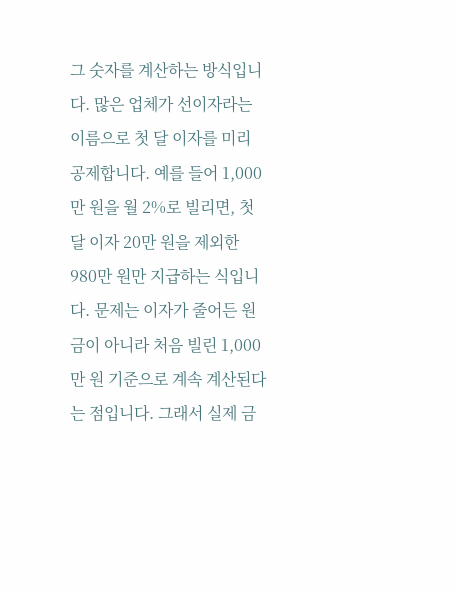그 숫자를 계산하는 방식입니다. 많은 업체가 선이자라는 이름으로 첫 달 이자를 미리 공제합니다. 예를 들어 1,000만 원을 월 2%로 빌리면, 첫 달 이자 20만 원을 제외한 980만 원만 지급하는 식입니다. 문제는 이자가 줄어든 원금이 아니라 처음 빌린 1,000만 원 기준으로 계속 계산된다는 점입니다. 그래서 실제 금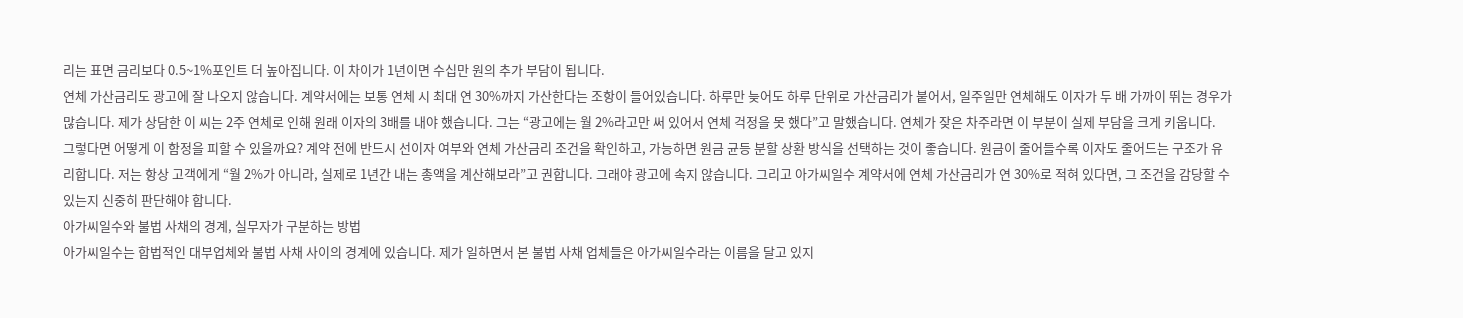리는 표면 금리보다 0.5~1%포인트 더 높아집니다. 이 차이가 1년이면 수십만 원의 추가 부담이 됩니다.
연체 가산금리도 광고에 잘 나오지 않습니다. 계약서에는 보통 연체 시 최대 연 30%까지 가산한다는 조항이 들어있습니다. 하루만 늦어도 하루 단위로 가산금리가 붙어서, 일주일만 연체해도 이자가 두 배 가까이 뛰는 경우가 많습니다. 제가 상담한 이 씨는 2주 연체로 인해 원래 이자의 3배를 내야 했습니다. 그는 “광고에는 월 2%라고만 써 있어서 연체 걱정을 못 했다”고 말했습니다. 연체가 잦은 차주라면 이 부분이 실제 부담을 크게 키웁니다.
그렇다면 어떻게 이 함정을 피할 수 있을까요? 계약 전에 반드시 선이자 여부와 연체 가산금리 조건을 확인하고, 가능하면 원금 균등 분할 상환 방식을 선택하는 것이 좋습니다. 원금이 줄어들수록 이자도 줄어드는 구조가 유리합니다. 저는 항상 고객에게 “월 2%가 아니라, 실제로 1년간 내는 총액을 계산해보라”고 권합니다. 그래야 광고에 속지 않습니다. 그리고 아가씨일수 계약서에 연체 가산금리가 연 30%로 적혀 있다면, 그 조건을 감당할 수 있는지 신중히 판단해야 합니다.
아가씨일수와 불법 사채의 경계, 실무자가 구분하는 방법
아가씨일수는 합법적인 대부업체와 불법 사채 사이의 경계에 있습니다. 제가 일하면서 본 불법 사채 업체들은 아가씨일수라는 이름을 달고 있지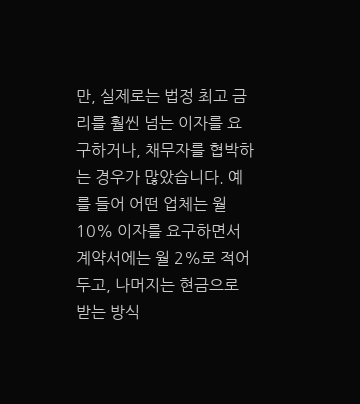만, 실제로는 법정 최고 금리를 훨씬 넘는 이자를 요구하거나, 채무자를 협박하는 경우가 많았습니다. 예를 들어 어떤 업체는 월 10% 이자를 요구하면서 계약서에는 월 2%로 적어두고, 나머지는 현금으로 받는 방식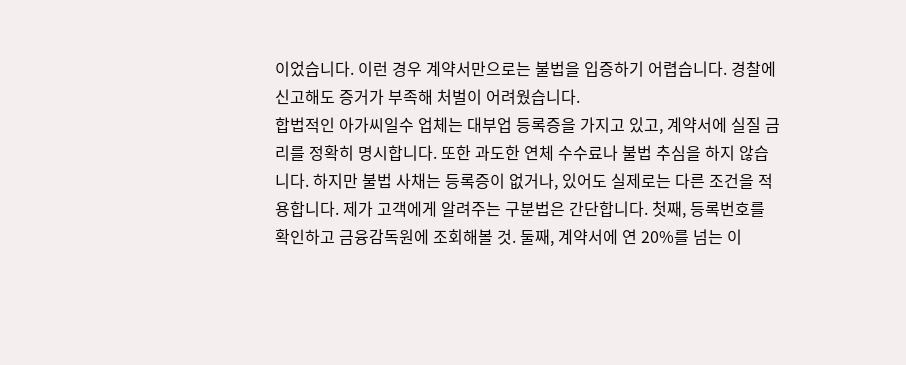이었습니다. 이런 경우 계약서만으로는 불법을 입증하기 어렵습니다. 경찰에 신고해도 증거가 부족해 처벌이 어려웠습니다.
합법적인 아가씨일수 업체는 대부업 등록증을 가지고 있고, 계약서에 실질 금리를 정확히 명시합니다. 또한 과도한 연체 수수료나 불법 추심을 하지 않습니다. 하지만 불법 사채는 등록증이 없거나, 있어도 실제로는 다른 조건을 적용합니다. 제가 고객에게 알려주는 구분법은 간단합니다. 첫째, 등록번호를 확인하고 금융감독원에 조회해볼 것. 둘째, 계약서에 연 20%를 넘는 이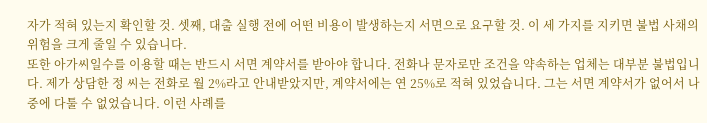자가 적혀 있는지 확인할 것. 셋째, 대출 실행 전에 어떤 비용이 발생하는지 서면으로 요구할 것. 이 세 가지를 지키면 불법 사채의 위험을 크게 줄일 수 있습니다.
또한 아가씨일수를 이용할 때는 반드시 서면 계약서를 받아야 합니다. 전화나 문자로만 조건을 약속하는 업체는 대부분 불법입니다. 제가 상담한 정 씨는 전화로 월 2%라고 안내받았지만, 계약서에는 연 25%로 적혀 있었습니다. 그는 서면 계약서가 없어서 나중에 다툴 수 없었습니다. 이런 사례를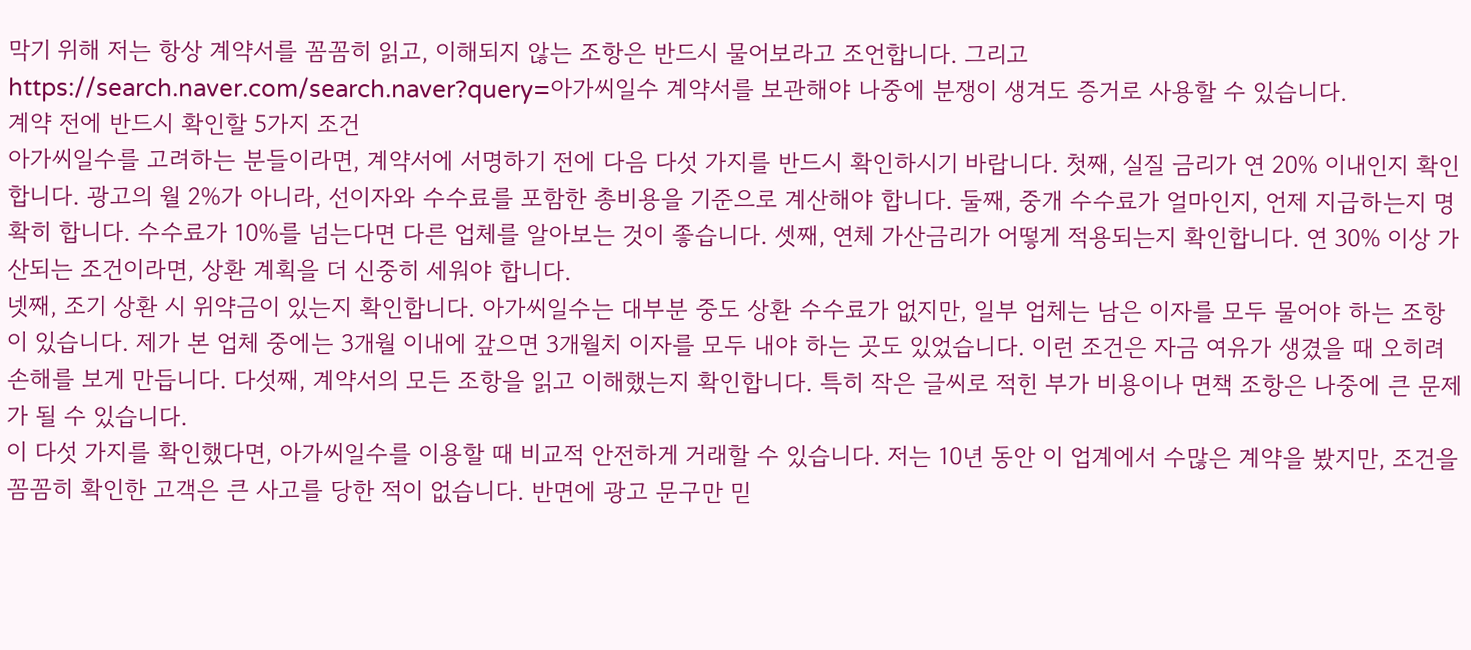막기 위해 저는 항상 계약서를 꼼꼼히 읽고, 이해되지 않는 조항은 반드시 물어보라고 조언합니다. 그리고 https://search.naver.com/search.naver?query=아가씨일수 계약서를 보관해야 나중에 분쟁이 생겨도 증거로 사용할 수 있습니다.
계약 전에 반드시 확인할 5가지 조건
아가씨일수를 고려하는 분들이라면, 계약서에 서명하기 전에 다음 다섯 가지를 반드시 확인하시기 바랍니다. 첫째, 실질 금리가 연 20% 이내인지 확인합니다. 광고의 월 2%가 아니라, 선이자와 수수료를 포함한 총비용을 기준으로 계산해야 합니다. 둘째, 중개 수수료가 얼마인지, 언제 지급하는지 명확히 합니다. 수수료가 10%를 넘는다면 다른 업체를 알아보는 것이 좋습니다. 셋째, 연체 가산금리가 어떻게 적용되는지 확인합니다. 연 30% 이상 가산되는 조건이라면, 상환 계획을 더 신중히 세워야 합니다.
넷째, 조기 상환 시 위약금이 있는지 확인합니다. 아가씨일수는 대부분 중도 상환 수수료가 없지만, 일부 업체는 남은 이자를 모두 물어야 하는 조항이 있습니다. 제가 본 업체 중에는 3개월 이내에 갚으면 3개월치 이자를 모두 내야 하는 곳도 있었습니다. 이런 조건은 자금 여유가 생겼을 때 오히려 손해를 보게 만듭니다. 다섯째, 계약서의 모든 조항을 읽고 이해했는지 확인합니다. 특히 작은 글씨로 적힌 부가 비용이나 면책 조항은 나중에 큰 문제가 될 수 있습니다.
이 다섯 가지를 확인했다면, 아가씨일수를 이용할 때 비교적 안전하게 거래할 수 있습니다. 저는 10년 동안 이 업계에서 수많은 계약을 봤지만, 조건을 꼼꼼히 확인한 고객은 큰 사고를 당한 적이 없습니다. 반면에 광고 문구만 믿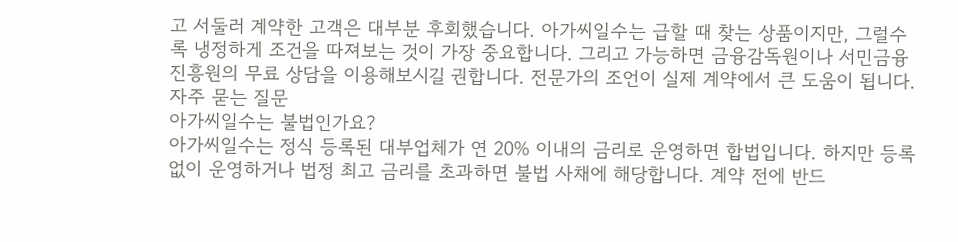고 서둘러 계약한 고객은 대부분 후회했습니다. 아가씨일수는 급할 때 찾는 상품이지만, 그럴수록 냉정하게 조건을 따져보는 것이 가장 중요합니다. 그리고 가능하면 금융감독원이나 서민금융진흥원의 무료 상담을 이용해보시길 권합니다. 전문가의 조언이 실제 계약에서 큰 도움이 됩니다.
자주 묻는 질문
아가씨일수는 불법인가요?
아가씨일수는 정식 등록된 대부업체가 연 20% 이내의 금리로 운영하면 합법입니다. 하지만 등록 없이 운영하거나 법정 최고 금리를 초과하면 불법 사채에 해당합니다. 계약 전에 반드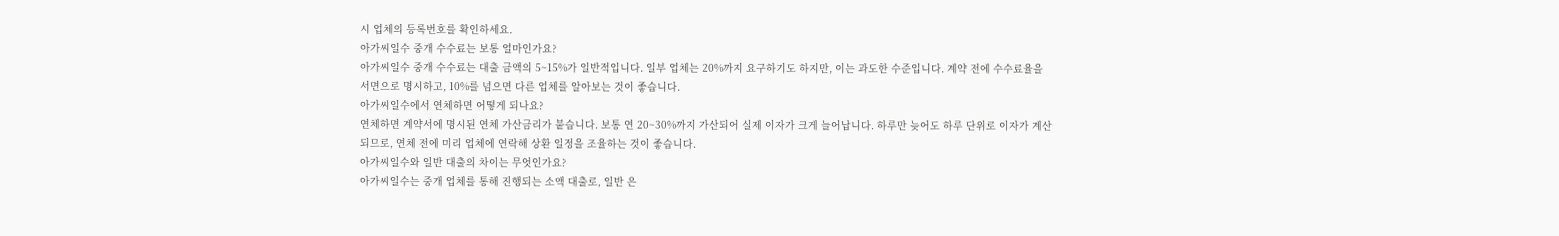시 업체의 등록번호를 확인하세요.
아가씨일수 중개 수수료는 보통 얼마인가요?
아가씨일수 중개 수수료는 대출 금액의 5~15%가 일반적입니다. 일부 업체는 20%까지 요구하기도 하지만, 이는 과도한 수준입니다. 계약 전에 수수료율을 서면으로 명시하고, 10%를 넘으면 다른 업체를 알아보는 것이 좋습니다.
아가씨일수에서 연체하면 어떻게 되나요?
연체하면 계약서에 명시된 연체 가산금리가 붙습니다. 보통 연 20~30%까지 가산되어 실제 이자가 크게 늘어납니다. 하루만 늦어도 하루 단위로 이자가 계산되므로, 연체 전에 미리 업체에 연락해 상환 일정을 조율하는 것이 좋습니다.
아가씨일수와 일반 대출의 차이는 무엇인가요?
아가씨일수는 중개 업체를 통해 진행되는 소액 대출로, 일반 은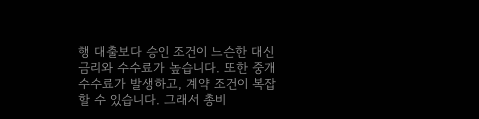행 대출보다 승인 조건이 느슨한 대신 금리와 수수료가 높습니다. 또한 중개 수수료가 발생하고, 계약 조건이 복잡할 수 있습니다. 그래서 총비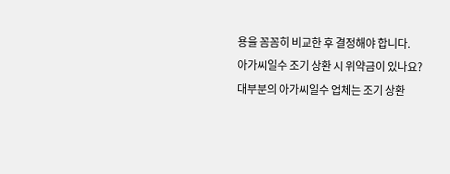용을 꼼꼼히 비교한 후 결정해야 합니다.
아가씨일수 조기 상환 시 위약금이 있나요?
대부분의 아가씨일수 업체는 조기 상환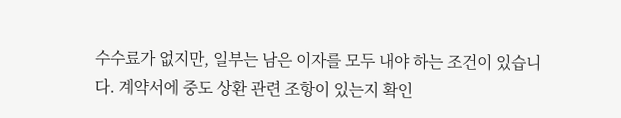수수료가 없지만, 일부는 남은 이자를 모두 내야 하는 조건이 있습니다. 계약서에 중도 상환 관련 조항이 있는지 확인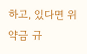하고, 있다면 위약금 규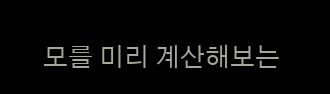모를 미리 계산해보는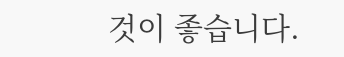것이 좋습니다.